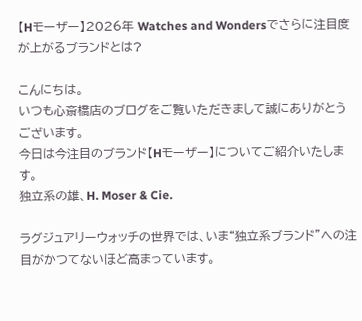【Hモーザー】2026年 Watches and Wondersでさらに注目度が上がるブランドとは?

こんにちは。
いつも心斎橋店のブログをご覧いただきまして誠にありがとうございます。
今日は今注目のブランド【Hモーザー】についてご紹介いたします。
独立系の雄、H. Moser & Cie.

ラグジュアリーウォッチの世界では、いま“独立系ブランド”への注目がかつてないほど高まっています。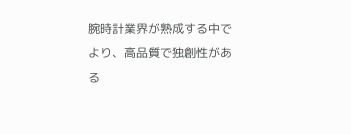腕時計業界が熟成する中でより、高品質で独創性がある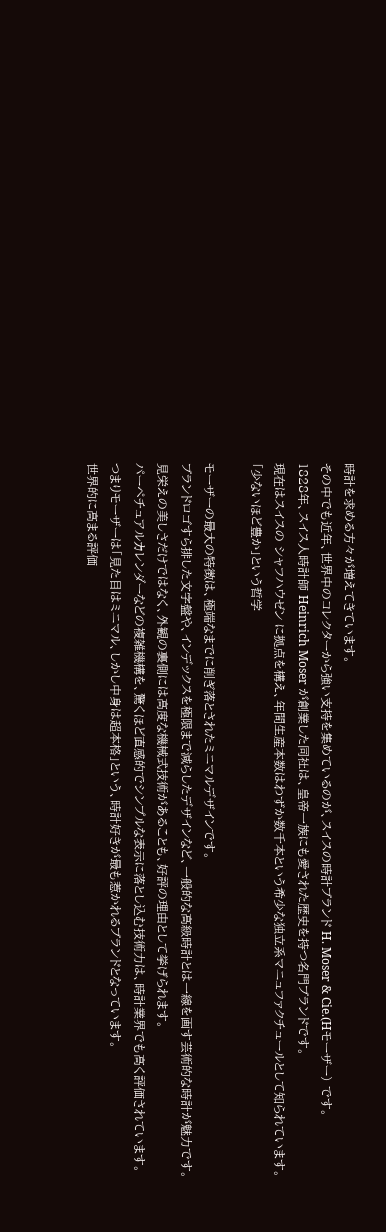時計を求める方々が増えてきています。
その中でも近年、世界中のコレクターから強い支持を集めているのが、スイスの時計ブランド H. Moser & Cie.(Hモーザー) です。
1828年、スイス人時計師 Heinrich Moser が創業した同社は、皇帝一族にも愛された歴史を持つ名門ブランドです。
現在はスイスの シャフハウゼン に拠点を構え、年間生産本数はわずか数千本という希少な独立系マニュファクチュールとして知られています。
「少ないほど豊か」という哲学

モーザーの最大の特徴は、極端なまでに削ぎ落とされたミニマルデザインです。
ブランドロゴすら排した文字盤や、インデックスを極限まで減らしたデザインなど、一般的な高級時計とは一線を画す芸術的な時計が魅力です。
見栄えの美しさだけではなく、外観の裏側には高度な機械式技術があることも、好評の理由として挙げられます。
パーペチュアルカレンダーなどの複雑機構を、驚くほど直感的でシンプルな表示に落とし込む技術力は、時計業界でも高く評価されています。
つまりモーザーは「見た目はミニマル、しかし中身は超本格」という、時計好きが最も惹かれるブランドとなっています。
世界的に高まる評価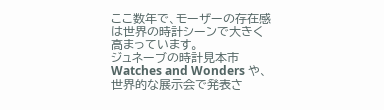ここ数年で、モーザーの存在感は世界の時計シーンで大きく高まっています。
ジュネーブの時計見本市 Watches and Wonders や、世界的な展示会で発表さ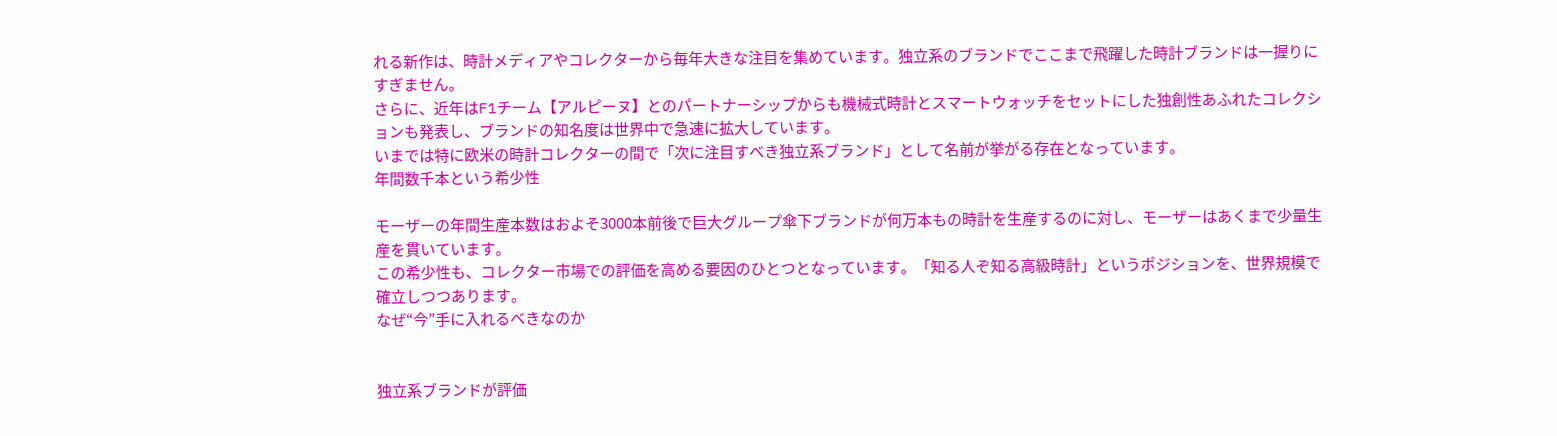れる新作は、時計メディアやコレクターから毎年大きな注目を集めています。独立系のブランドでここまで飛躍した時計ブランドは一握りにすぎません。
さらに、近年はF1チーム【アルピーヌ】とのパートナーシップからも機械式時計とスマートウォッチをセットにした独創性あふれたコレクションも発表し、ブランドの知名度は世界中で急速に拡大しています。
いまでは特に欧米の時計コレクターの間で「次に注目すべき独立系ブランド」として名前が挙がる存在となっています。
年間数千本という希少性

モーザーの年間生産本数はおよそ3000本前後で巨大グループ傘下ブランドが何万本もの時計を生産するのに対し、モーザーはあくまで少量生産を貫いています。
この希少性も、コレクター市場での評価を高める要因のひとつとなっています。「知る人ぞ知る高級時計」というポジションを、世界規模で確立しつつあります。
なぜ“今”手に入れるべきなのか


独立系ブランドが評価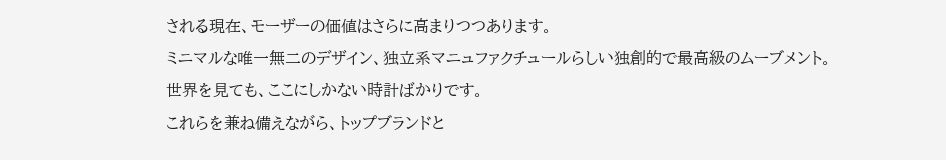される現在、モーザーの価値はさらに高まりつつあります。
ミニマルな唯一無二のデザイン、独立系マニュファクチュールらしい独創的で最高級のムーブメント。
世界を見ても、ここにしかない時計ばかりです。
これらを兼ね備えながら、トップブランドと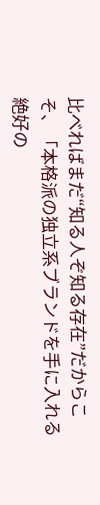比べればまだ“知る人ぞ知る存在”だからこそ、「本格派の独立系ブランドを手に入れる絶好の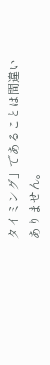タイミング」であることは間違いありません。